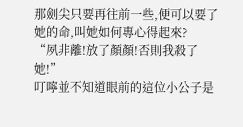那劍尖只要再往前一些,便可以要了她的命,叫她如何專心得起來?
“夙非離!放了顏顏!否則我殺了她!”
叮嚀並不知道眼前的這位小公子是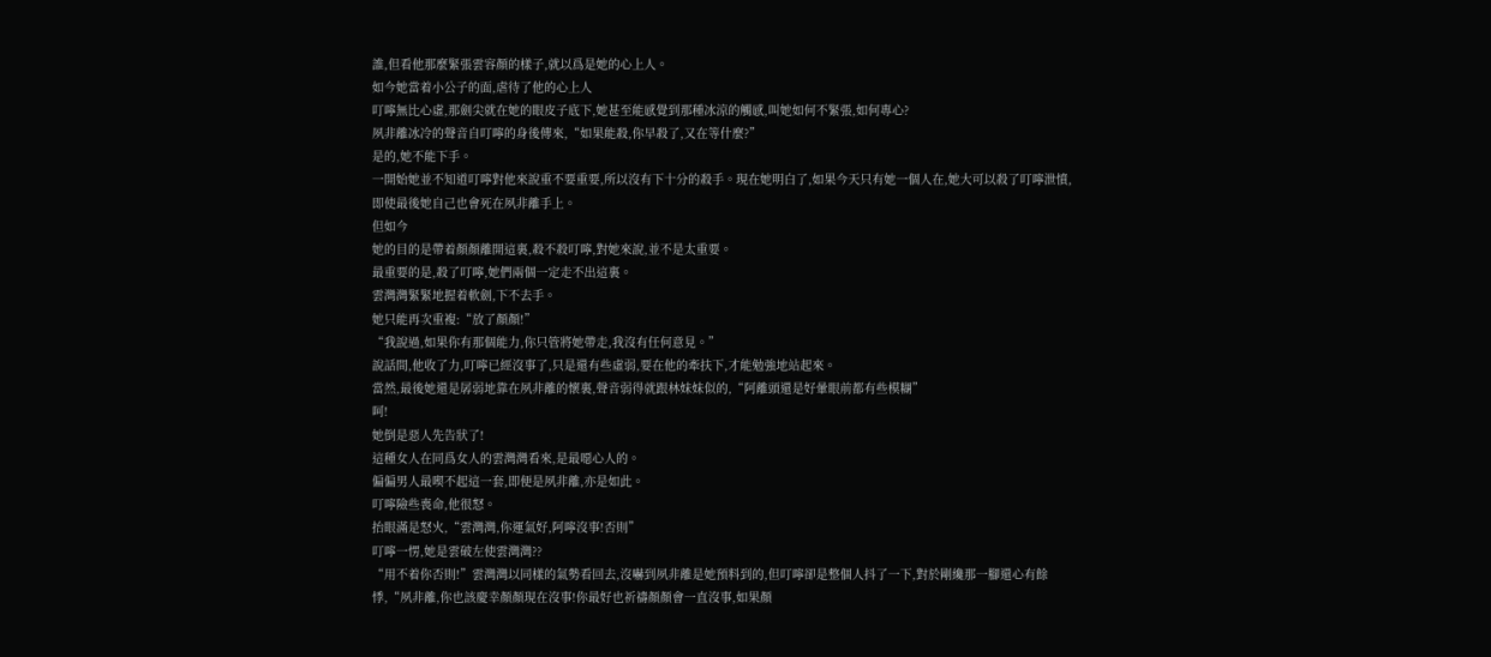誰,但看他那麼緊張雲容顏的樣子,就以爲是她的心上人。
如今她當着小公子的面,虐待了他的心上人
叮嚀無比心虛,那劍尖就在她的眼皮子底下,她甚至能感覺到那種冰涼的觸感,叫她如何不緊張,如何專心?
夙非離冰冷的聲音自叮嚀的身後傳來,“如果能殺,你早殺了,又在等什麼?”
是的,她不能下手。
一開始她並不知道叮嚀對他來說重不要重要,所以沒有下十分的殺手。現在她明白了,如果今天只有她一個人在,她大可以殺了叮嚀泄憤,即使最後她自己也會死在夙非離手上。
但如今
她的目的是帶着顏顏離開這裏,殺不殺叮嚀,對她來說,並不是太重要。
最重要的是,殺了叮嚀,她們兩個一定走不出這裏。
雲灣灣緊緊地握着軟劍,下不去手。
她只能再次重複:“放了顏顏!”
“我說過,如果你有那個能力,你只管將她帶走,我沒有任何意見。”
說話間,他收了力,叮嚀已經沒事了,只是還有些虛弱,要在他的牽扶下,才能勉強地站起來。
當然,最後她還是孱弱地靠在夙非離的懷裏,聲音弱得就跟林妹妹似的,“阿離頭還是好暈眼前都有些模糊”
呵!
她倒是惡人先告狀了!
這種女人在同爲女人的雲灣灣看來,是最噁心人的。
偏偏男人最喫不起這一套,即便是夙非離,亦是如此。
叮嚀險些喪命,他很怒。
抬眼滿是怒火,“雲灣灣,你運氣好,阿嚀沒事!否則”
叮嚀一愣,她是雲破左使雲灣灣??
“用不着你否則!”雲灣灣以同樣的氣勢看回去,沒嚇到夙非離是她預料到的,但叮嚀卻是整個人抖了一下,對於剛纔那一腳還心有餘悸,“夙非離,你也該慶幸顏顏現在沒事!你最好也祈禱顏顏會一直沒事,如果顏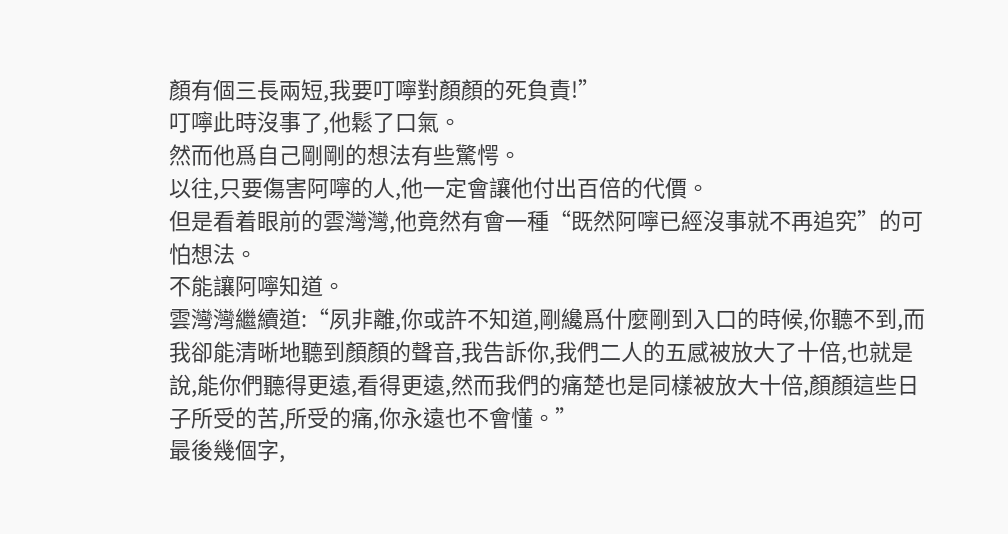顏有個三長兩短,我要叮嚀對顏顏的死負責!”
叮嚀此時沒事了,他鬆了口氣。
然而他爲自己剛剛的想法有些驚愕。
以往,只要傷害阿嚀的人,他一定會讓他付出百倍的代價。
但是看着眼前的雲灣灣,他竟然有會一種“既然阿嚀已經沒事就不再追究”的可怕想法。
不能讓阿嚀知道。
雲灣灣繼續道:“夙非離,你或許不知道,剛纔爲什麼剛到入口的時候,你聽不到,而我卻能清晰地聽到顏顏的聲音,我告訴你,我們二人的五感被放大了十倍,也就是說,能你們聽得更遠,看得更遠,然而我們的痛楚也是同樣被放大十倍,顏顏這些日子所受的苦,所受的痛,你永遠也不會懂。”
最後幾個字,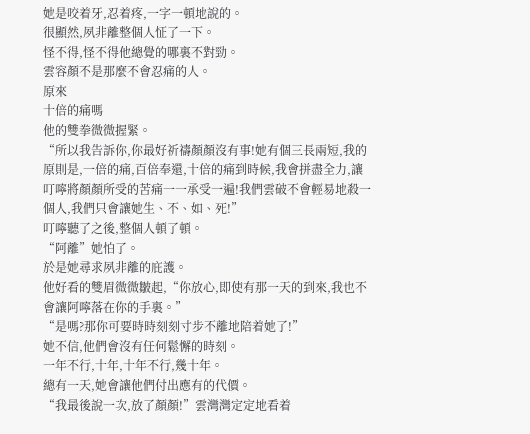她是咬着牙,忍着疼,一字一頓地說的。
很顯然,夙非離整個人怔了一下。
怪不得,怪不得他總覺的哪裏不對勁。
雲容顏不是那麼不會忍痛的人。
原來
十倍的痛嗎
他的雙拳微微握緊。
“所以我告訴你,你最好祈禱顏顏沒有事!她有個三長兩短,我的原則是,一倍的痛,百倍奉還,十倍的痛到時候,我會拼盡全力,讓叮嚀將顏顏所受的苦痛一一承受一遍!我們雲破不會輕易地殺一個人,我們只會讓她生、不、如、死!”
叮嚀聽了之後,整個人頓了頓。
“阿離”她怕了。
於是她尋求夙非離的庇護。
他好看的雙眉微微皺起,“你放心,即使有那一天的到來,我也不會讓阿嚀落在你的手裏。”
“是嗎?那你可要時時刻刻寸步不離地陪着她了!”
她不信,他們會沒有任何鬆懈的時刻。
一年不行,十年,十年不行,幾十年。
總有一天,她會讓他們付出應有的代價。
“我最後說一次,放了顏顏!”雲灣灣定定地看着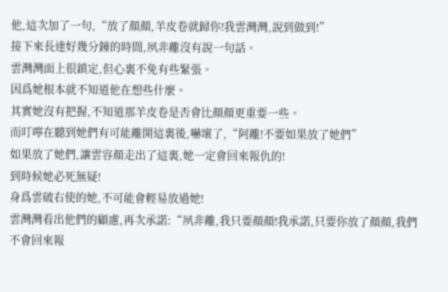他,這次加了一句,“放了顏顏,羊皮卷就歸你!我雲灣灣,說到做到!”
接下來長達好幾分鐘的時間,夙非離沒有說一句話。
雲灣灣面上很鎮定,但心裏不免有些緊張。
因爲她根本就不知道他在想些什麼。
其實她沒有把握,不知道那羊皮卷是否會比顏顏更重要一些。
而叮嚀在聽到她們有可能離開這裏後,嚇壞了,“阿離!不要如果放了她們”
如果放了她們,讓雲容顏走出了這裏,她一定會回來報仇的!
到時候她必死無疑!
身爲雲破右使的她,不可能會輕易放過她!
雲灣灣看出他們的顧慮,再次承諾:“夙非離,我只要顏顏!我承諾,只要你放了顏顏,我們不會回來報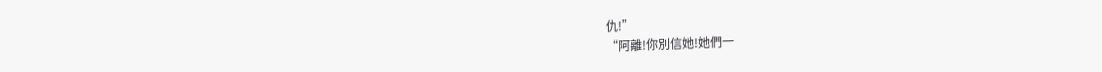仇!”
“阿離!你別信她!她們一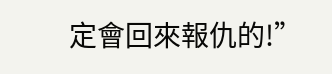定會回來報仇的!”